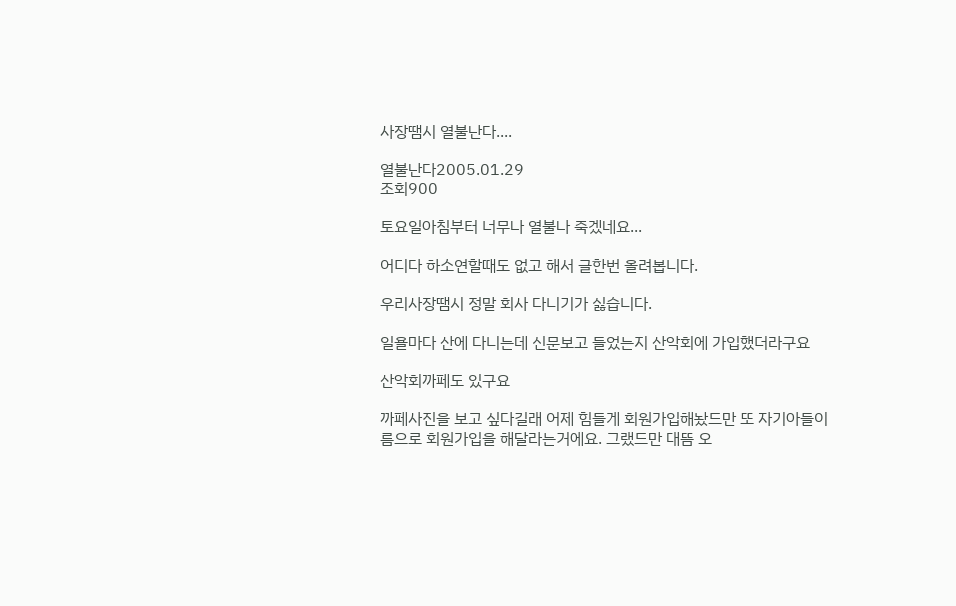사장땜시 열불난다....

열불난다2005.01.29
조회900

토요일아침부터 너무나 열불나 죽겠네요...

어디다 하소연할때도 없고 해서 글한번 올려봅니다.

우리사장땜시 정말 회사 다니기가 싫습니다.

일욜마다 산에 다니는데 신문보고 들었는지 산악회에 가입했더라구요

산악회까페도 있구요

까페사진을 보고 싶다길래 어제 힘들게 회원가입해놨드만 또 자기아들이름으로 회원가입을 해달라는거에요. 그랬드만 대뜸 오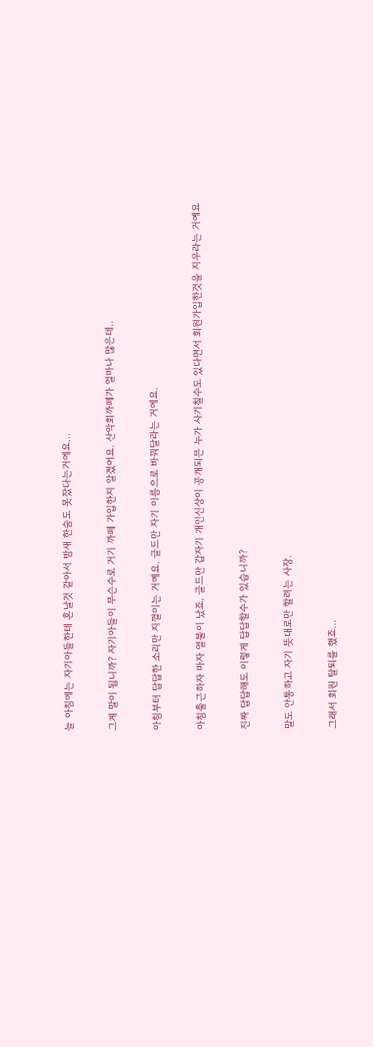늘 아침에는 자기아들한테 혼날것 같아서 밤새 한숨도 못잤다는거에요...

그게 말이 됩니까? 자기아들이 무슨수로 거기 까페 가입한지 알겠어요. 산악회까페가 얼마나 많은데..

아침부터 답답한 소리만 지껄이는 거예요. 글드만 자기 이름으로 바꿔달라는 거에요.

아침출근하자 마자 열불이 났죠. 글드만 갑자기 개인신상이 공개되믄 누가 사기칠수도 있다면서 회원가입한것을 지우라는 거예요

진짜 답답해도 이렇게 답답할수가 있습니까?

말도 안통하고 자기 뜻대로만 할려는 사장.

그래서 회원 탈퇴를 했죠...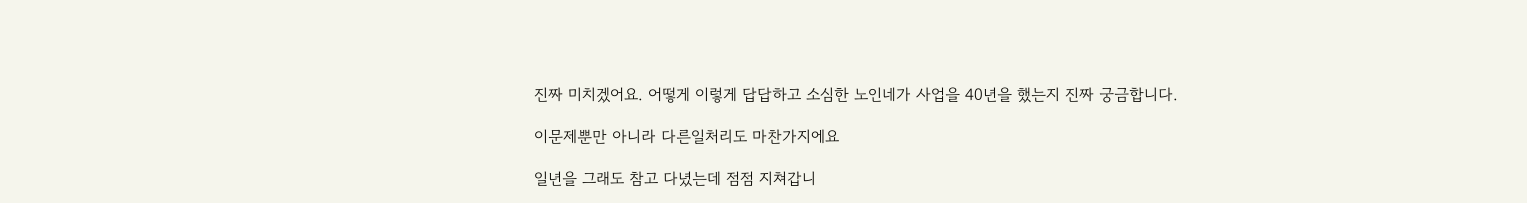진짜 미치겠어요. 어떻게 이렇게 답답하고 소심한 노인네가 사업을 40년을 했는지 진짜 궁금합니다.

이문제뿐만 아니라 다른일처리도 마찬가지에요

일년을 그래도 참고 다녔는데 점점 지쳐갑니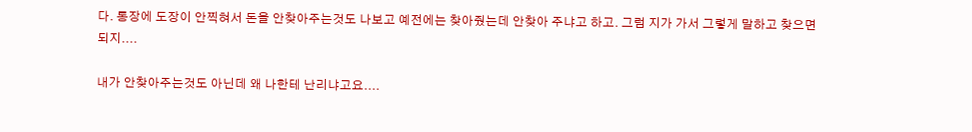다. 통장에 도장이 안찍혀서 돈을 안찾아주는것도 나보고 예전에는 찾아줬는데 안찾아 주냐고 하고. 그럼 지가 가서 그렇게 말하고 찾으면 되지....

내가 안찾아주는것도 아닌데 왜 나한테 난리냐고요....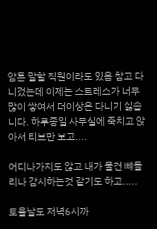암튼 말할 직원이라도 있음 참고 다니겄는데 이제는 스트레스가 너무 많이 쌓여서 더이상은 다니기 싫습니다. 하루종일 사무실에 죽치고 앉아서 티브만 보고....

어디나가지도 않고 내가 물건 뺴돌리나 감시하는것 같기도 하고.....

토욜날도 저녁6시까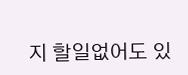지 할일없어도 있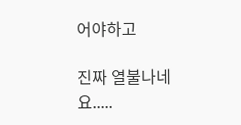어야하고

진짜 열불나네요.....